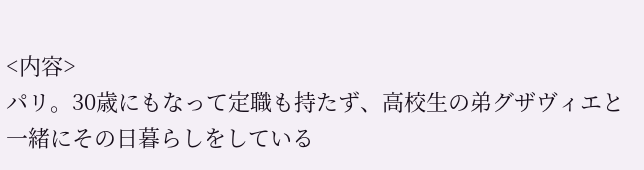<内容>
パリ。30歳にもなって定職も持たず、高校生の弟グザヴィエと一緒にその日暮らしをしている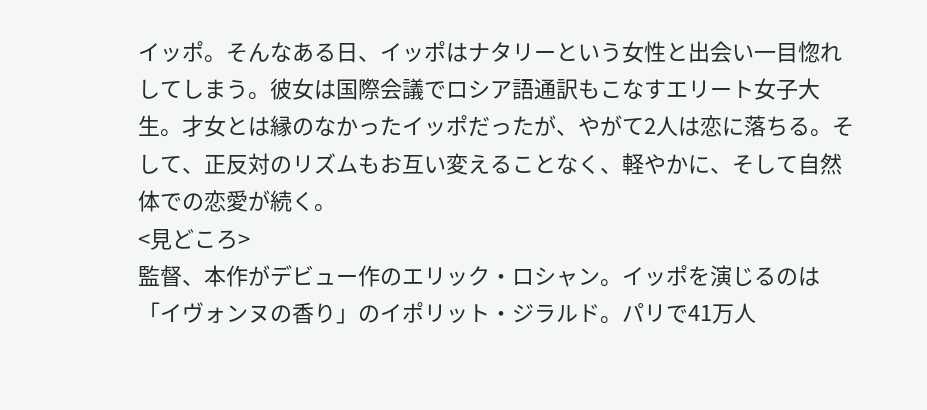イッポ。そんなある日、イッポはナタリーという女性と出会い一目惚れしてしまう。彼女は国際会議でロシア語通訳もこなすエリート女子大生。才女とは縁のなかったイッポだったが、やがて2人は恋に落ちる。そして、正反対のリズムもお互い変えることなく、軽やかに、そして自然体での恋愛が続く。
<見どころ>
監督、本作がデビュー作のエリック・ロシャン。イッポを演じるのは「イヴォンヌの香り」のイポリット・ジラルド。パリで41万人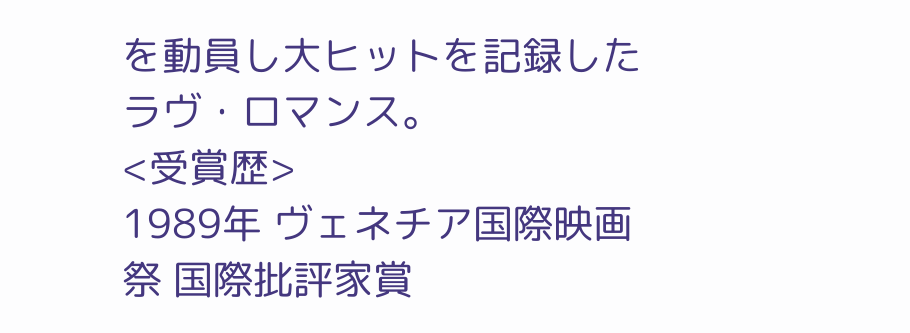を動員し大ヒットを記録したラヴ・ロマンス。
<受賞歴>
1989年 ヴェネチア国際映画祭 国際批評家賞